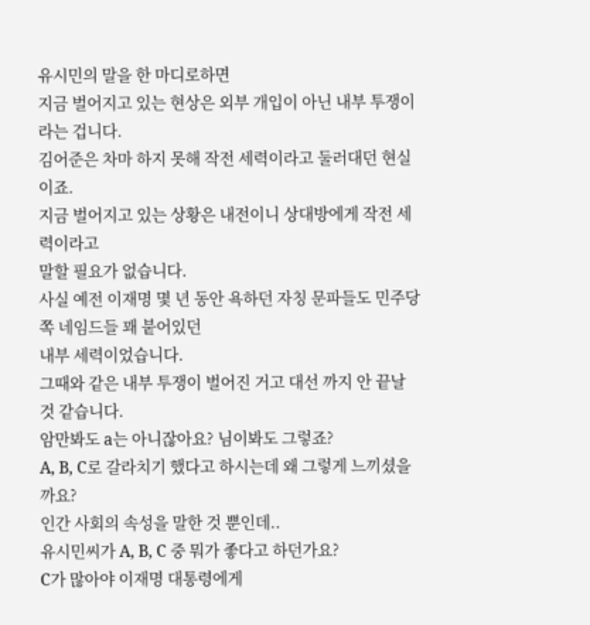유시민의 말을 한 마디로하면
지금 벌어지고 있는 현상은 외부 개입이 아닌 내부 투쟁이라는 겁니다.
김어준은 차마 하지 못해 작전 세력이라고 둘러대던 현실이죠.
지금 벌어지고 있는 상황은 내전이니 상대방에게 작전 세력이라고
말할 필요가 없습니다.
사실 예전 이재명 몇 년 동안 욕하던 자칭 문파들도 민주당쪽 네임드들 꽤 붙어있던
내부 세력이었습니다.
그때와 같은 내부 투쟁이 벌어진 거고 대선 까지 안 끝날 것 같습니다.
암만봐도 a는 아니잖아요? 님이봐도 그렇죠?
A, B, C로 갈라치기 했다고 하시는데 왜 그렇게 느끼셨을까요?
인간 사회의 속성을 말한 것 뿐인데..
유시민씨가 A, B, C 중 뭐가 좋다고 하던가요?
C가 많아야 이재명 대통령에게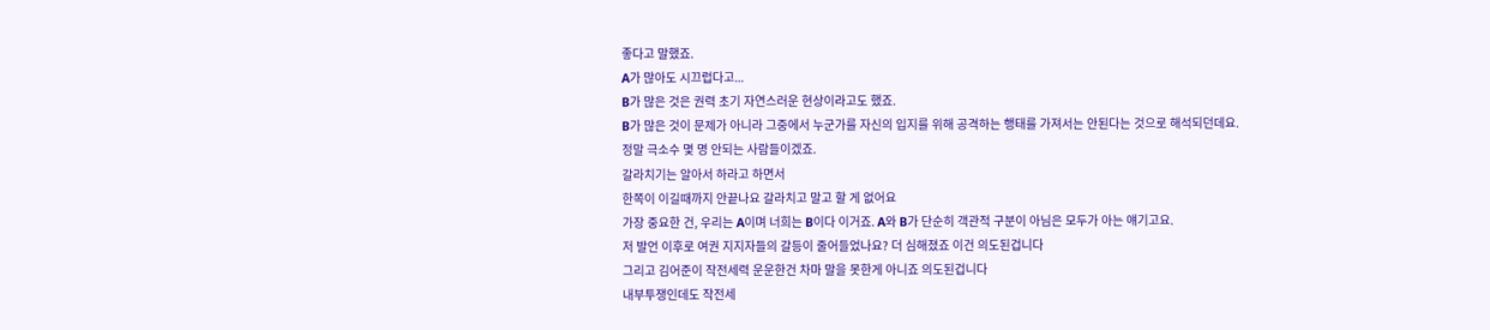좋다고 말했죠.
A가 많아도 시끄럽다고...
B가 많은 것은 권력 초기 자연스러운 현상이라고도 했죠.
B가 많은 것이 문제가 아니라 그중에서 누군가를 자신의 입지를 위해 공격하는 행태를 가져서는 안된다는 것으로 해석되던데요.
정말 극소수 몇 명 안되는 사람들이겠죠.
갈라치기는 알아서 하라고 하면서
한쪽이 이길때까지 안끝나요 갈라치고 말고 할 게 없어요
가장 중요한 건, 우리는 A이며 너희는 B이다 이거죠. A와 B가 단순히 객관적 구분이 아님은 모두가 아는 얘기고요.
저 발언 이후로 여권 지지자들의 갈등이 줄어들었나요? 더 심해졌죠 이건 의도된겁니다
그리고 김어준이 작전세력 운운한건 차마 말을 못한게 아니죠 의도된겁니다
내부투쟁인데도 작전세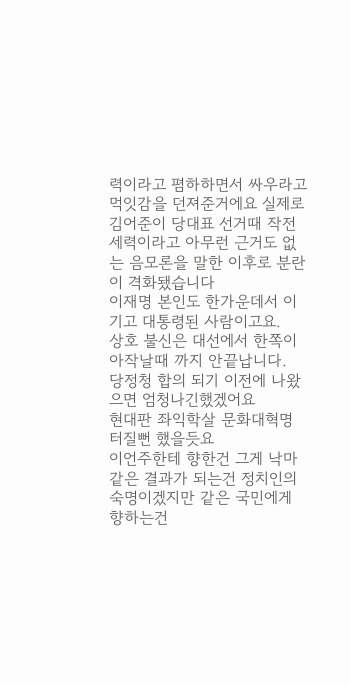력이라고 폄하하면서 싸우라고 먹잇감을 던져준거에요 실제로 김어준이 당대표 선거때 작전세력이라고 아무런 근거도 없는 음모론을 말한 이후로 분란이 격화됐습니다
이재명 본인도 한가운데서 이기고 대통령된 사람이고요.
상호 불신은 대선에서 한쪽이 아작날때 까지 안끝납니다.
당정청 합의 되기 이전에 나왔으면 엄청나긴했겠어요
현대판 좌익학살 문화대혁명 터질뻔 했을듯요
이언주한테 향한건 그게 낙마같은 결과가 되는건 정치인의 숙명이겠지만 같은 국민에게 향하는건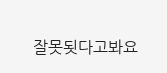잘못됫다고봐요